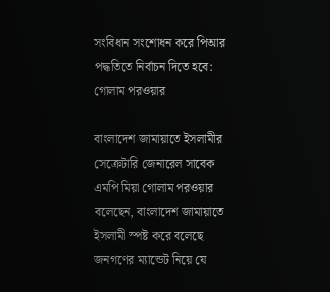সংবিধান সংশোধন করে পিআর পদ্ধতিতে নির্বাচন দিতে হবে: গোলাম পরওয়ার

বাংলাদেশ জামায়াতে ইসলামীর সেক্রেটারি জেনারেল সাবেক এমপি মিয়া গোলাম পরওয়ার বলেছেন, বাংলাদেশ জামায়াতে ইসলামী স্পষ্ট করে বলেছে জনগণের ম্যান্ডেট নিয়ে যে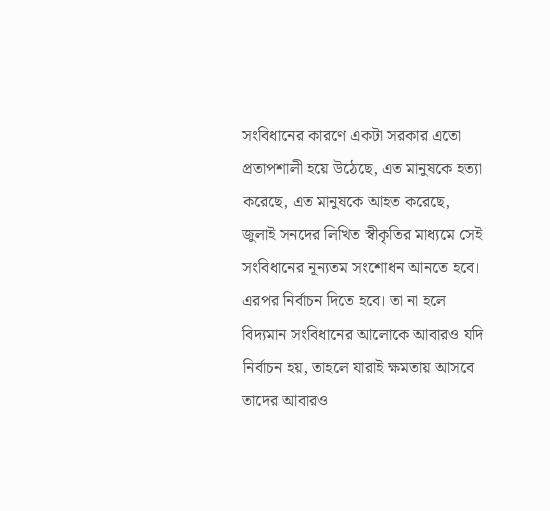সংবিধানের কারণে একটা সরকার এতো প্রতাপশালী হয়ে উঠেছে, এত মানুষকে হত্যা করেছে, এত মানুষকে আহত করেছে, জুলাই সনদের লিখিত স্বীকৃতির মাধ্যমে সেই সংবিধানের নূন্যতম সংশোধন আনতে হবে। এরপর নির্বাচন দিতে হবে। তা না হলে বিদ্যমান সংবিধানের আলোকে আবারও যদি নির্বাচন হয়, তাহলে যারাই ক্ষমতায় আসবে তাদের আবারও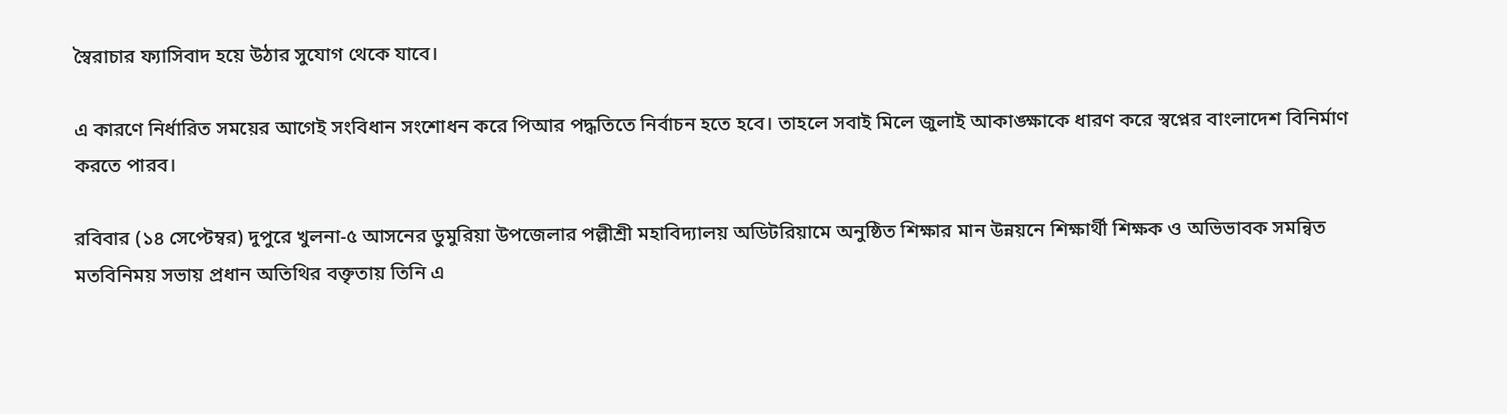স্বৈরাচার ফ্যাসিবাদ হয়ে উঠার সুযোগ থেকে যাবে।

এ কারণে নির্ধারিত সময়ের আগেই সংবিধান সংশোধন করে পিআর পদ্ধতিতে নির্বাচন হতে হবে। তাহলে সবাই মিলে জুলাই আকাঙ্ক্ষাকে ধারণ করে স্বপ্নের বাংলাদেশ বিনির্মাণ করতে পারব।

রবিবার (১৪ সেপ্টেম্বর) দুপুরে খুলনা-৫ আসনের ডুমুরিয়া উপজেলার পল্লীশ্রী মহাবিদ্যালয় অডিটরিয়ামে অনুষ্ঠিত শিক্ষার মান উন্নয়নে শিক্ষার্থী শিক্ষক ও অভিভাবক সমন্বিত মতবিনিময় সভায় প্রধান অতিথির বক্তৃতায় তিনি এ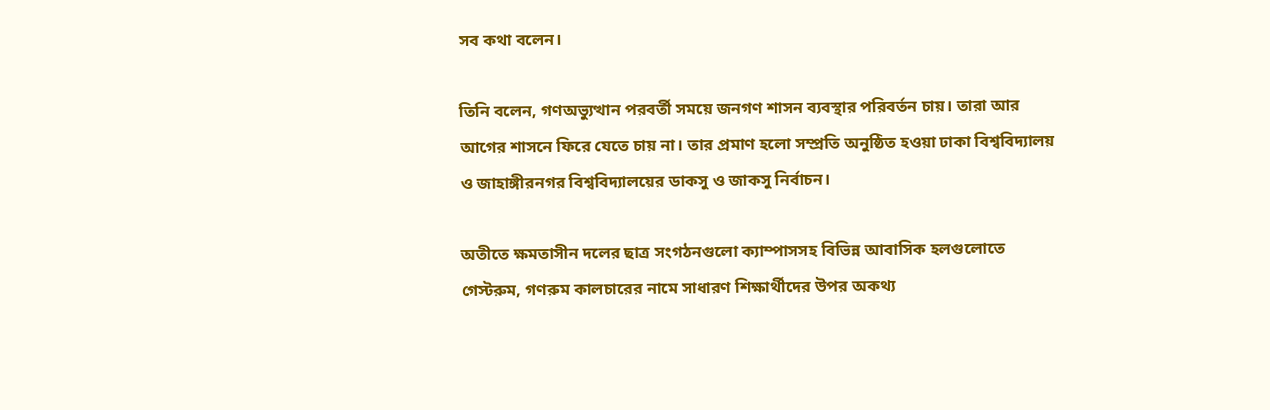সব কথা বলেন।

তিনি বলেন, গণঅভ্যুত্থান পরবর্তী সময়ে জনগণ শাসন ব্যবস্থার পরিবর্তন চায়। তারা আর আগের শাসনে ফিরে যেতে চায় না। তার প্রমাণ হলো সম্প্রতি অনুষ্ঠিত হওয়া ঢাকা বিশ্ববিদ্যালয় ও জাহাঙ্গীরনগর বিশ্ববিদ্যালয়ের ডাকসু ও জাকসু নির্বাচন।

অতীতে ক্ষমতাসীন দলের ছাত্র সংগঠনগুলো ক্যাম্পাসসহ বিভিন্ন আবাসিক হলগুলোতে গেস্টরুম, গণরুম কালচারের নামে সাধারণ শিক্ষার্থীদের উপর অকথ্য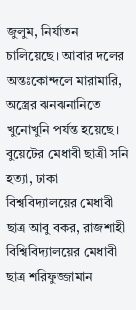জুলুম, নির্যাতন চালিয়েছে। আবার দলের অন্তঃকোন্দলে মারামারি, অস্ত্রের ঝনঝনানিতে খুনোখুনি পর্যন্ত হয়েছে। বুয়েটের মেধাবী ছাত্রী সনি হত্যা, ঢাকা বিশ্ববিদ্যালয়ের মেধাবী ছাত্র আবু বকর, রাজশাহী বিশ্বিবিদ্যালয়ের মেধাবী ছাত্র শরিফুজ্জামান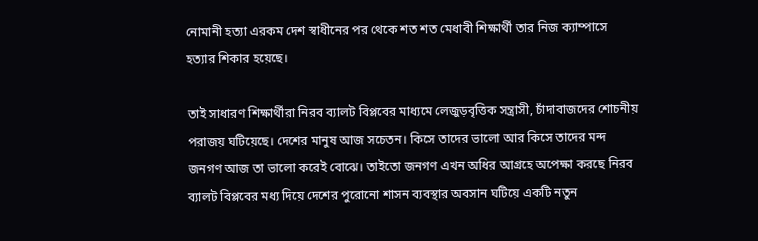নোমানী হত্যা এরকম দেশ স্বাধীনের পর থেকে শত শত মেধাবী শিক্ষার্থী তার নিজ ক্যাম্পাসে হত্যার শিকার হয়েছে।

তাই সাধারণ শিক্ষার্থীরা নিরব ব্যালট বিপ্লবের মাধ্যমে লেজুড়বৃত্তিক সন্ত্রাসী, চাঁদাবাজদের শোচনীয় পরাজয় ঘটিয়েছে। দেশের মানুষ আজ সচেতন। কিসে তাদের ভালো আর কিসে তাদের মন্দ জনগণ আজ তা ভালো করেই বোঝে। তাইতো জনগণ এখন অধির আগ্রহে অপেক্ষা করছে নিরব ব্যালট বিপ্লবের মধ্য দিয়ে দেশের পুরোনো শাসন ব্যবস্থার অবসান ঘটিয়ে একটি নতুন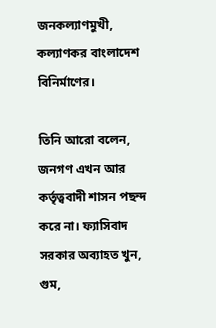জনকল্যাণমুখী, কল্যাণকর বাংলাদেশ বিনির্মাণের।

তিনি আরো বলেন, জনগণ এখন আর কর্তৃত্ববাদী শাসন পছন্দ করে না। ফ্যাসিবাদ সরকার অব্যাহত খুন, গুম,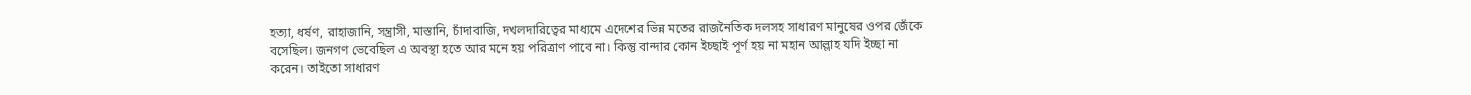হত্যা, ধর্ষণ, রাহাজানি, সন্ত্রাসী, মাস্তানি, চাঁদাবাজি, দখলদারিত্বের মাধ্যমে এদেশের ভিন্ন মতের রাজনৈতিক দলসহ সাধারণ মানুষের ওপর জেঁকে বসেছিল। জনগণ ভেবেছিল এ অবস্থা হতে আর মনে হয় পরিত্রাণ পাবে না। কিন্তু বান্দার কোন ইচ্ছাই পূর্ণ হয় না মহান আল্লাহ যদি ইচ্ছা না করেন। তাইতো সাধারণ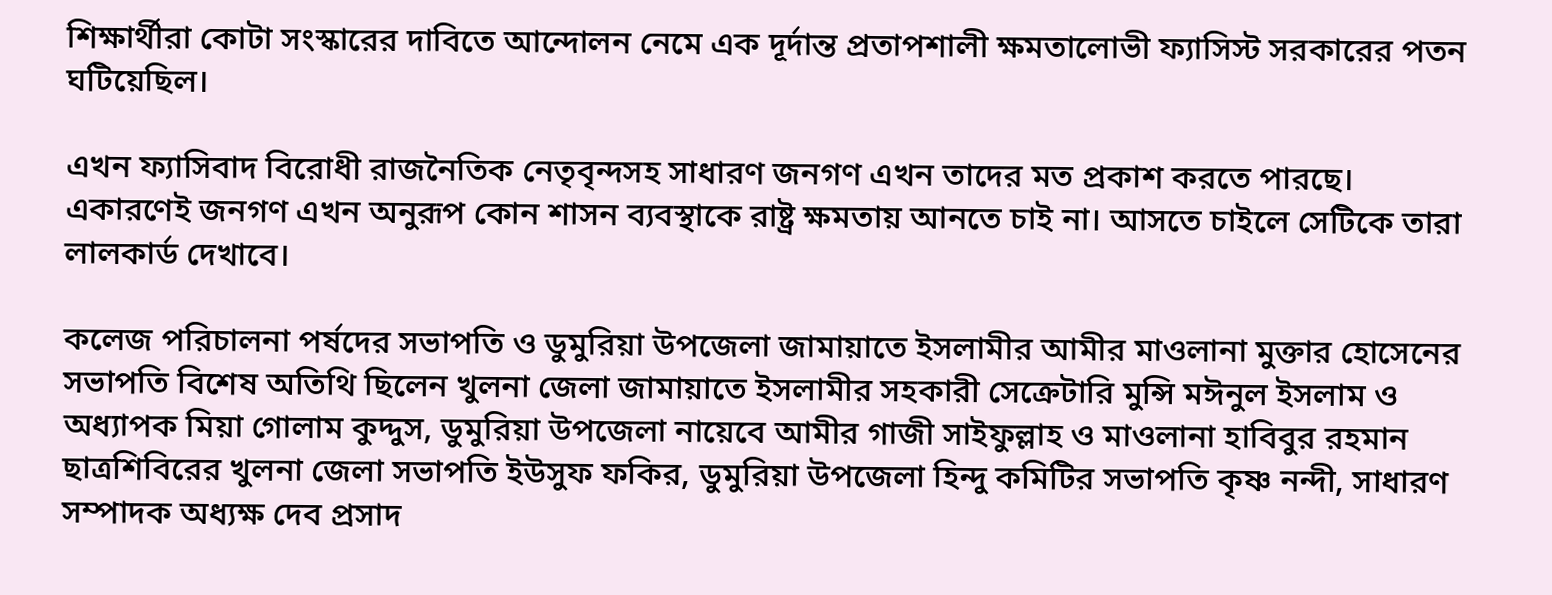শিক্ষার্থীরা কোটা সংস্কারের দাবিতে আন্দোলন নেমে এক দূর্দান্ত প্রতাপশালী ক্ষমতালোভী ফ্যাসিস্ট সরকারের পতন ঘটিয়েছিল।

এখন ফ্যাসিবাদ বিরোধী রাজনৈতিক নেতৃবৃন্দসহ সাধারণ জনগণ এখন তাদের মত প্রকাশ করতে পারছে। একারণেই জনগণ এখন অনুরূপ কোন শাসন ব্যবস্থাকে রাষ্ট্র ক্ষমতায় আনতে চাই না। আসতে চাইলে সেটিকে তারা লালকার্ড দেখাবে।

কলেজ পরিচালনা পর্ষদের সভাপতি ও ডুমুরিয়া উপজেলা জামায়াতে ইসলামীর আমীর মাওলানা মুক্তার হোসেনের সভাপতি বিশেষ অতিথি ছিলেন খুলনা জেলা জামায়াতে ইসলামীর সহকারী সেক্রেটারি মুন্সি মঈনুল ইসলাম ও অধ্যাপক মিয়া গোলাম কুদ্দুস, ডুমুরিয়া উপজেলা নায়েবে আমীর গাজী সাইফুল্লাহ ও মাওলানা হাবিবুর রহমান ছাত্রশিবিরের খুলনা জেলা সভাপতি ইউসুফ ফকির, ডুমুরিয়া উপজেলা হিন্দু কমিটির সভাপতি কৃষ্ণ নন্দী, সাধারণ সম্পাদক অধ্যক্ষ দেব প্রসাদ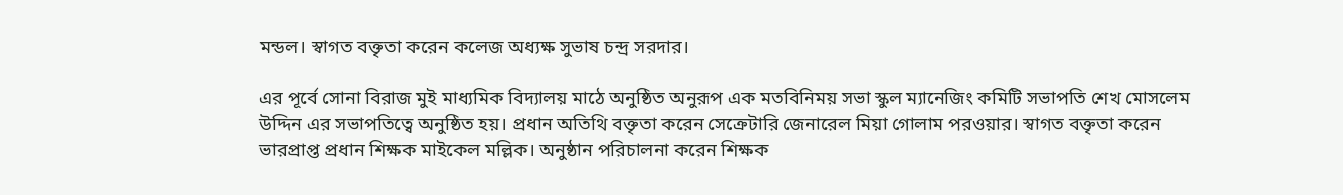মন্ডল। স্বাগত বক্তৃতা করেন কলেজ অধ্যক্ষ সুভাষ চন্দ্র সরদার।

এর পূর্বে সোনা বিরাজ মুই মাধ্যমিক বিদ্যালয় মাঠে অনুষ্ঠিত অনুরূপ এক মতবিনিময় সভা স্কুল ম্যানেজিং কমিটি সভাপতি শেখ মোসলেম উদ্দিন এর সভাপতিত্বে অনুষ্ঠিত হয়। প্রধান অতিথি বক্তৃতা করেন সেক্রেটারি জেনারেল মিয়া গোলাম পরওয়ার। স্বাগত বক্তৃতা করেন ভারপ্রাপ্ত প্রধান শিক্ষক মাইকেল মল্লিক। অনুষ্ঠান পরিচালনা করেন শিক্ষক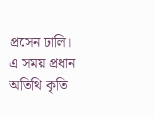প্রসেন ঢালি। এ সময় প্রধান অতিথি কৃতি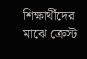শিক্ষার্থীদের মাঝে ক্রেস্ট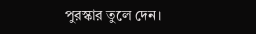পুরস্কার তুলে দেন।